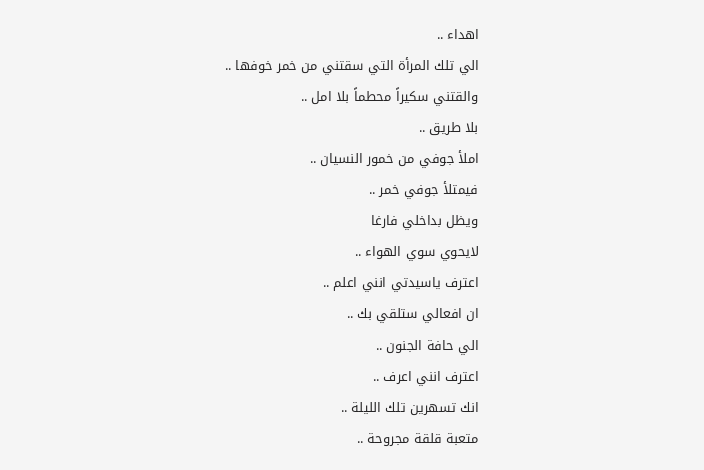اهداء ..
الي تلك المرأة التي سقتني من خمر خوفها ..
والقتني سكيراً محطماً بلا امل ..
بلا طريق ..
املأ جوفي من خمور النسيان ..
فيمتلأ جوفي خمر ..
ويظل بداخلي فارغا
لايحوي سوي الهواء ..
اعترف ياسيدتي انني اعلم ..
ان افعالي ستلقي بك ..
الي حافة الجنون ..
اعترف انني اعرف ..
انك تسهرين تلك الليلة ..
متعبة قلقة مجروحة ..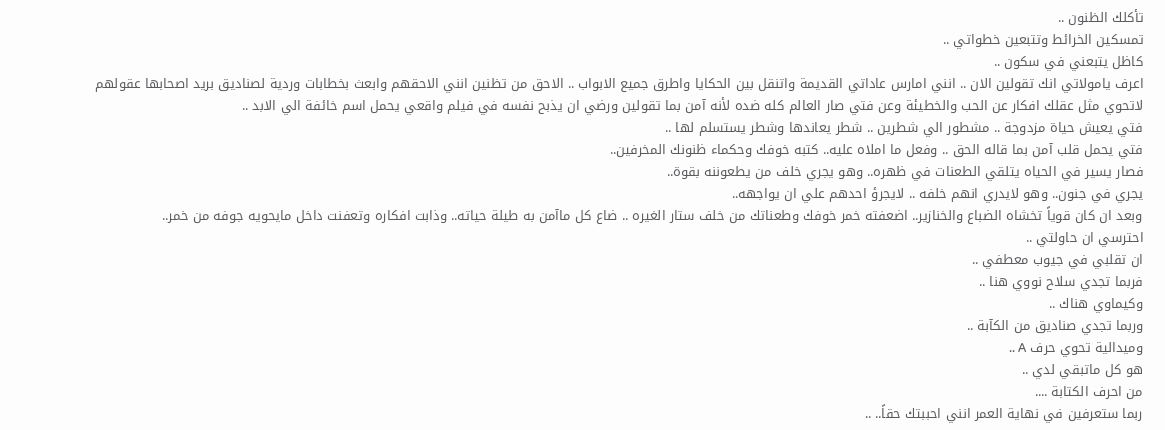تأكلك الظنون ..
تمسكين الخرائط وتتبعين خطواتي ..
كاظل يتبعني في سكون ..
اعرف يامولاتي انك تقولين الان .. انني امارس عاداتي القديمة واتنقل بين الحكايا واطرق جميع الابواب .. الاحق من تظنين انني الاحقهم وابعث بخطابات وردية لصناديق بريد اصحابها عقولهم لاتحوي مثل عقلك افكار عن الحب والخطيئة وعن فتي صار العالم كله ضده لأنه آمن بما تقولين ورضي ان يذبح نفسه في فيلم واقعي يحمل اسم خائفة الي الابد ..
فتي يعيش حياة مزدوجة .. مشطور الي شطرين .. شطر يعاندها وشطر يستسلم لها ..
فتي يحمل قلب آمن بما قاله الحق .. وفعل ما املاه عليه.. كتبه خوفك وحكماء ظنونك المخرفين..
فصار يسير في الحياه يتلقي الطعنات في ظهره.. وهو يجري خلف من يطعوننه بقوة..
يجري في جنون.. وهو لايدري انهم خلفه .. لايجرؤ احدهم علي ان يواجهه..
وبعد ان كان قوياً تخشاه الضباع والخنازير.. اضعفته خمر خوفك وطعناتك من خلف ستار الغيره .. ضاع كل ماآمن به طيلة حياته.. وذابت افكاره وتعفنت داخل مايحويه جوفه من خمر..
احترسي ان حاولتي ..
ان تقلبي في جيوب معطفي ..
فربما تجدي سلاح نووي هنا ..
وكيماوي هناك ..
وربما تجدي صناديق من الكآبة ..
وميدالية تحوي حرف A ..
هو كل ماتبقي لدي ..
من احرف الكتابة ....
ربما ستعرفين في نهاية العمر انني احببتك حقاً.. ..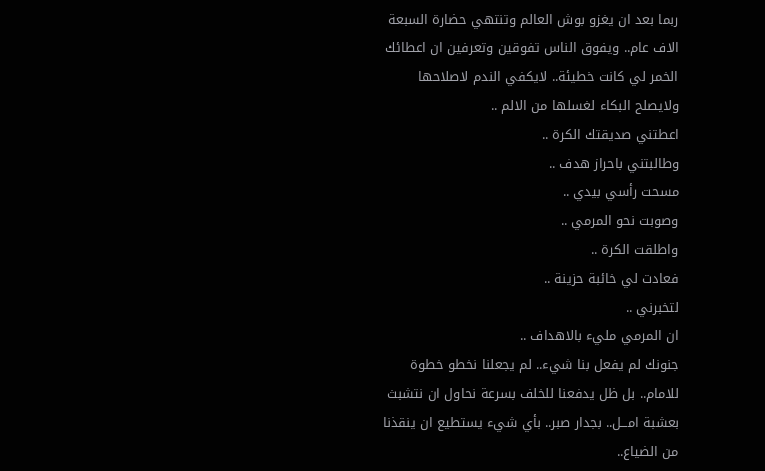ربما بعد ان يغزو بوش العالم وتنتهي حضارة السبعة الاف عام.. ويفوق الناس تفوقين وتعرفين ان اعطائك الخمر لي كانت خطيئة.. لايكفي الندم لاصلاحها ولايصلح البكاء لغسلها من الالم ..
اعطتني صديقتك الكرة ..
وطالبتني باحراز هدف ..
مسحت رأسي بيدي ..
وصوبت نحو المرمي ..
واطلقت الكرة ..
فعادت لي خائبة حزينة ..
لتخبرني ..
ان المرمي مليء بالاهداف ..
جنونك لم يفعل بنا شيء.. لم يجعلنا نخطو خطوة للامام.. بل ظل يدفعنا للخلف بسرعة نحاول ان نتشبث بعشبة امـــل.. بجدار صبر.. بأي شيء يستطيع ان ينقذنا من الضياع..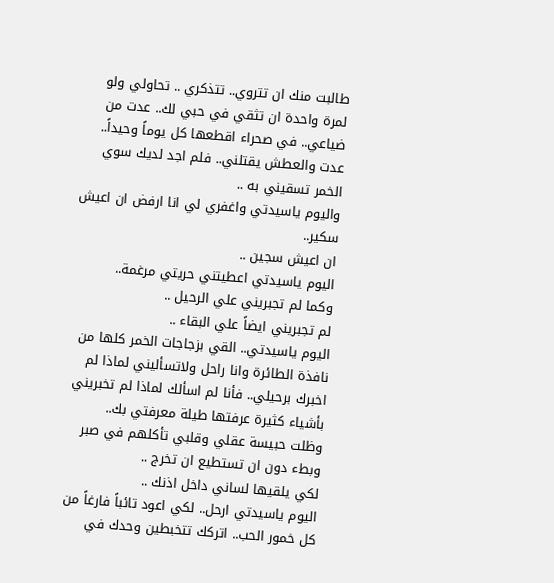طالبت منك ان تتروي.. تتذكري .. تحاولي ولو لمرة واحدة ان تثقي في حبي لك.. عدت من ضياعي.. في صحراء اقطعها كل يوماً وحيداً.. عدت والعطش يقتلني.. فلم اجد لديك سوي الخمر تسقيني به ..
واليوم ياسيدتي واغفري لي انا ارفض ان اعيش سكير..
ان اعيش سجين ..
اليوم ياسيدتي اعطيتني حريتي مرغمة..
وكما لم تجبريني علي الرحيل ..
لم تجبريني ايضاً علي البقاء ..
اليوم ياسيدتي.. القي بزجاجات الخمر كلها من نافذة الطائرة وانا راحل ولاتسأليني لماذا لم اخبرك برحيلي.. فأنا لم اسألك لماذا لم تخبريني بأشياء كثيرة عرفتها طيلة معرفتي بك..
وظلت حبيسة عقلي وقلبي تأكلهم في صبر وبطء دون ان تستطيع ان تخرج ..
لكي يلقيها لساني داخل اذنك ..
اليوم ياسيدتي ارحل.. لكي اعود تائباً فارغاً من كل خمور الحب.. اتركك تتخبطين وحدك في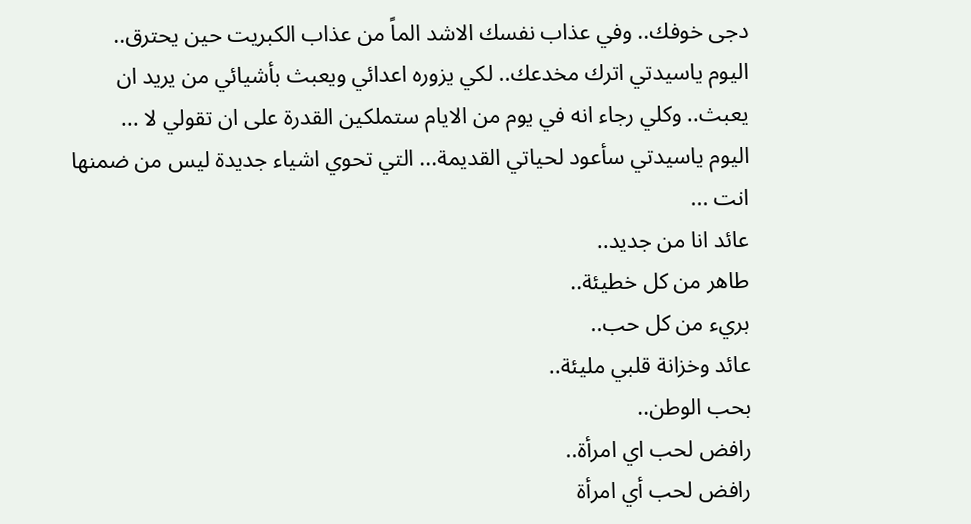دجى خوفك.. وفي عذاب نفسك الاشد الماً من عذاب الكبريت حين يحترق..
اليوم ياسيدتي اترك مخدعك.. لكي يزوره اعدائي ويعبث بأشيائي من يريد ان يعبث.. وكلي رجاء انه في يوم من الايام ستملكين القدرة على ان تقولي لا ...
اليوم ياسيدتي سأعود لحياتي القديمة... التي تحوي اشياء جديدة ليس من ضمنها انت ...
عائد انا من جديد..
طاهر من كل خطيئة..
بريء من كل حب..
عائد وخزانة قلبي مليئة..
بحب الوطن..
رافض لحب اي امرأة..
رافض لحب أي امرأة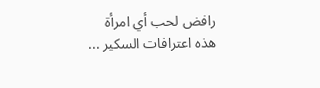رافض لحب أي امرأة
هذه اعترافات السكير ...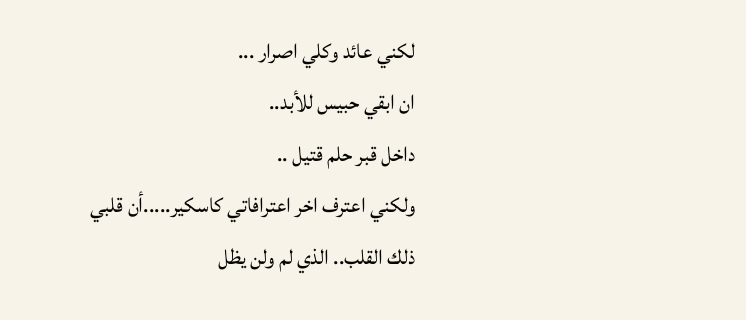لكني عائد وكلي اصرار ...
ان ابقي حبيس للأبد..
داخل قبر حلم قتيل ..
ولكني اعترف اخر اعترافاتي كاسكير.....أن قلبي
ذلك القلب.. الذي لم ولن يظل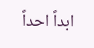ابداً احداً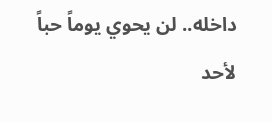داخله.. لن يحوي يوماً حباً لأحد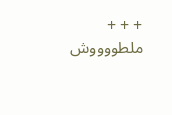+ + +
ملطووووش